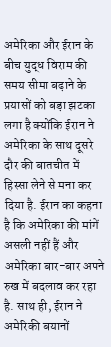अमेरिका और ईरान के बीच युद्ध विराम की समय सीमा बढ़ाने के प्रयासों को बड़ा झटका लगा है क्योंकि ईरान ने अमेरिका के साथ दूसरे दौर की बातचीत में हिस्सा लेने से मना कर दिया है. ईरान का कहना है कि अमेरिका की मांगें असली नहीं हैं और अमेरिका बार-बार अपने रुख में बदलाव कर रहा है. साथ ही, ईरान ने अमेरिकी बयानों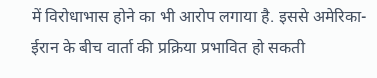में विरोधाभास होने का भी आरोप लगाया है. इससे अमेरिका-ईरान के बीच वार्ता की प्रक्रिया प्रभावित हो सकती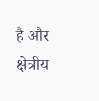है और क्षेत्रीय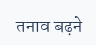तनाव बढ़ने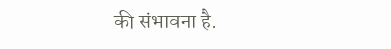की संभावना है.